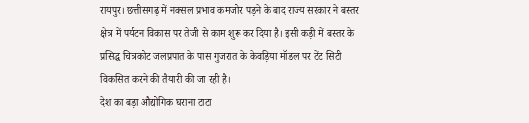रायपुर। छत्तीसगढ़ में नक्सल प्रभाव कमजोर पड़ने के बाद राज्य सरकार ने बस्तर क्षेत्र में पर्यटन विकास पर तेजी से काम शुरू कर दिया है। इसी कड़ी में बस्तर के प्रसिद्ध चित्रकोट जलप्रपात के पास गुजरात के केवड़िया मॉडल पर टेंट सिटी विकसित करने की तैयारी की जा रही है।
देश का बड़ा औद्योगिक घराना टाटा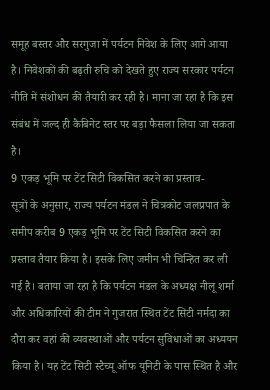समूह बस्तर और सरगुजा में पर्यटन निवेश के लिए आगे आया है। निवेशकों की बढ़ती रुचि को देखते हुए राज्य सरकार पर्यटन नीति में संशोधन की तैयारी कर रही है। माना जा रहा है कि इस संबंध में जल्द ही कैबिनेट स्तर पर बड़ा फैसला लिया जा सकता है।
9 एकड़ भूमि पर टेंट सिटी विकसित करने का प्रस्ताव-
सूत्रों के अनुसार, राज्य पर्यटन मंडल ने चित्रकोट जलप्रपात के समीप करीब 9 एकड़ भूमि पर टेंट सिटी विकसित करने का प्रस्ताव तैयार किया है। इसके लिए जमीन भी चिन्हित कर ली गई है। बताया जा रहा है कि पर्यटन मंडल के अध्यक्ष नीलू शर्मा और अधिकारियों की टीम ने गुजरात स्थित टेंट सिटी नर्मदा का दौरा कर वहां की व्यवस्थाओं और पर्यटन सुविधाओं का अध्ययन किया है। यह टेंट सिटी स्टैच्यू ऑफ यूनिटी के पास स्थित है और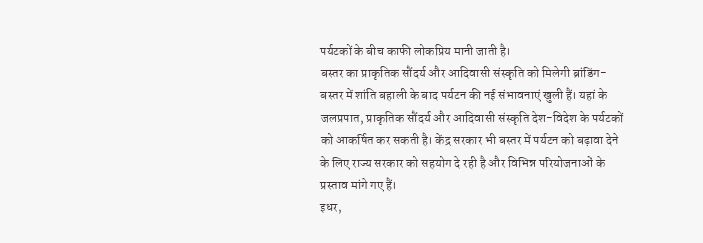पर्यटकों के बीच काफी लोकप्रिय मानी जाती है।
बस्तर का प्राकृतिक सौंदर्य और आदिवासी संस्कृति को मिलेगी ब्रांडिंग-
बस्तर में शांति बहाली के बाद पर्यटन की नई संभावनाएं खुली हैं। यहां के जलप्रपात, प्राकृतिक सौंदर्य और आदिवासी संस्कृति देश-विदेश के पर्यटकों को आकर्षित कर सकती है। केंद्र सरकार भी बस्तर में पर्यटन को बढ़ावा देने के लिए राज्य सरकार को सहयोग दे रही है और विभिन्न परियोजनाओं के प्रस्ताव मांगे गए हैं।
इधर,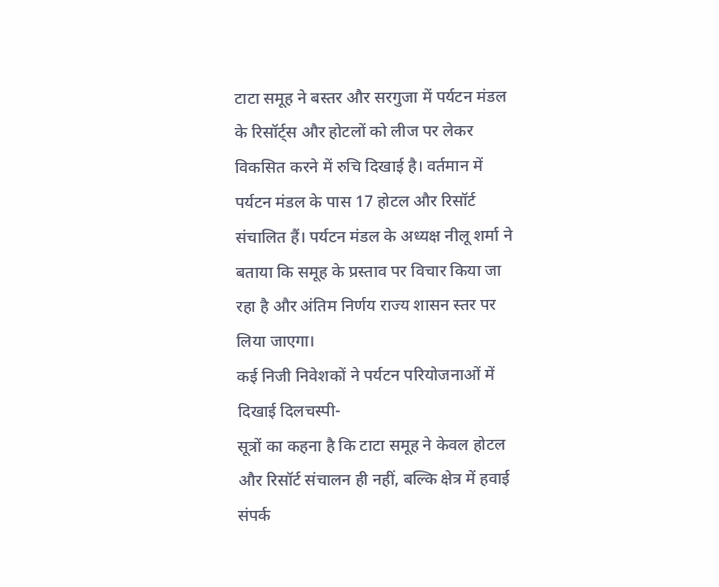टाटा समूह ने बस्तर और सरगुजा में पर्यटन मंडल के रिसॉर्ट्स और होटलों को लीज पर लेकर विकसित करने में रुचि दिखाई है। वर्तमान में पर्यटन मंडल के पास 17 होटल और रिसॉर्ट संचालित हैं। पर्यटन मंडल के अध्यक्ष नीलू शर्मा ने बताया कि समूह के प्रस्ताव पर विचार किया जा रहा है और अंतिम निर्णय राज्य शासन स्तर पर लिया जाएगा।
कई निजी निवेशकों ने पर्यटन परियोजनाओं में दिखाई दिलचस्पी-
सूत्रों का कहना है कि टाटा समूह ने केवल होटल और रिसॉर्ट संचालन ही नहीं, बल्कि क्षेत्र में हवाई संपर्क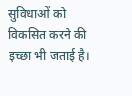सुविधाओं को विकसित करने की इच्छा भी जताई है।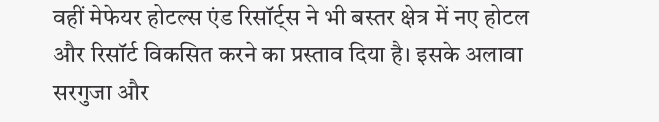वहीं मेफेयर होटल्स एंड रिसॉर्ट्स ने भी बस्तर क्षेत्र में नए होटल और रिसॉर्ट विकसित करने का प्रस्ताव दिया है। इसके अलावा सरगुजा और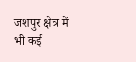जशपुर क्षेत्र में भी कई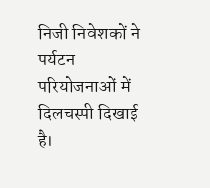निजी निवेशकों ने पर्यटन परियोजनाओं में दिलचस्पी दिखाई है।